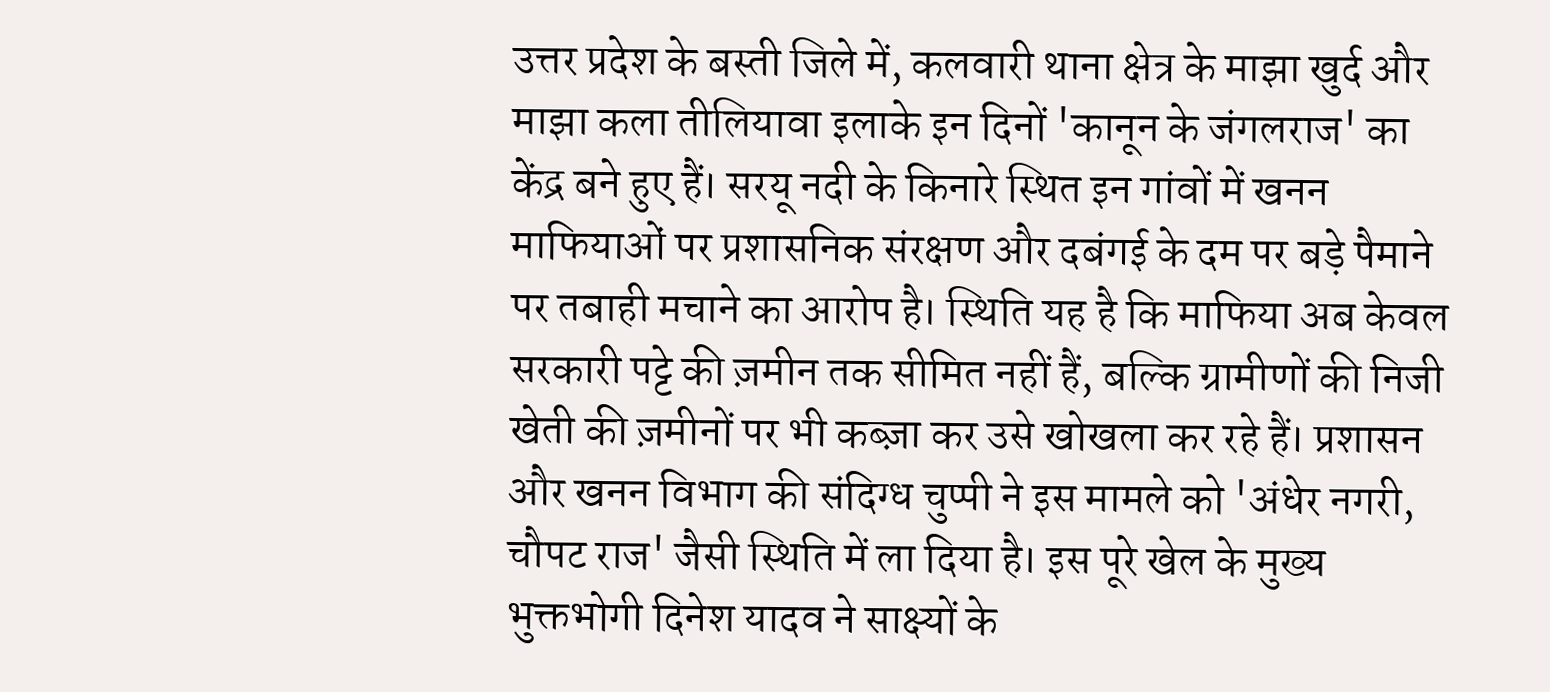उत्तर प्रदेश के बस्ती जिले में, कलवारी थाना क्षेत्र के माझा खुर्द और माझा कला तीलियावा इलाके इन दिनों 'कानून के जंगलराज' का केंद्र बने हुए हैं। सरयू नदी के किनारे स्थित इन गांवों में खनन माफियाओं पर प्रशासनिक संरक्षण और दबंगई के दम पर बड़े पैमाने पर तबाही मचाने का आरोप है। स्थिति यह है कि माफिया अब केवल सरकारी पट्टे की ज़मीन तक सीमित नहीं हैं, बल्कि ग्रामीणों की निजी खेती की ज़मीनों पर भी कब्ज़ा कर उसे खोखला कर रहे हैं। प्रशासन और खनन विभाग की संदिग्ध चुप्पी ने इस मामले को 'अंधेर नगरी, चौपट राज' जैसी स्थिति में ला दिया है। इस पूरे खेल के मुख्य भुक्तभोगी दिनेश यादव ने साक्ष्यों के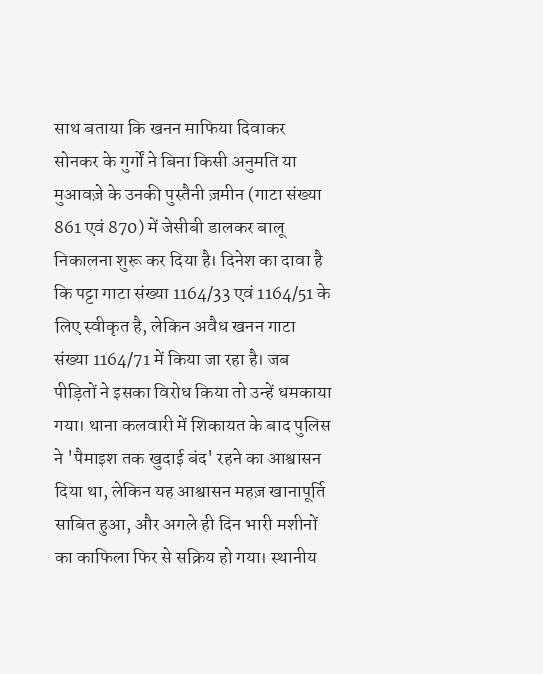साथ बताया कि खनन माफिया दिवाकर सोनकर के गुर्गों ने बिना किसी अनुमति या मुआवज़े के उनकी पुस्तैनी ज़मीन (गाटा संख्या 861 एवं 870) में जेसीबी डालकर बालू निकालना शुरू कर दिया है। दिनेश का दावा है कि पट्टा गाटा संख्या 1164/33 एवं 1164/51 के लिए स्वीकृत है, लेकिन अवैध खनन गाटा संख्या 1164/71 में किया जा रहा है। जब पीड़ितों ने इसका विरोध किया तो उन्हें धमकाया गया। थाना कलवारी में शिकायत के बाद पुलिस ने 'पैमाइश तक खुदाई बंद' रहने का आश्वासन दिया था, लेकिन यह आश्वासन महज़ खानापूर्ति साबित हुआ, और अगले ही दिन भारी मशीनों का काफिला फिर से सक्रिय हो गया। स्थानीय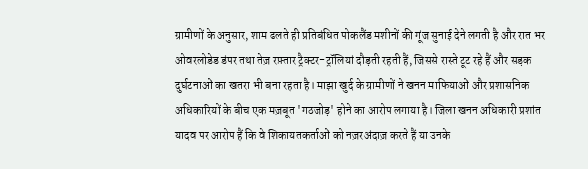ग्रामीणों के अनुसार, शाम ढलते ही प्रतिबंधित पोकलैंड मशीनों की गूंज सुनाई देने लगती है और रात भर ओवरलोडेड डंपर तथा तेज़ रफ़्तार ट्रैक्टर-ट्रॉलियां दौड़ती रहती हैं, जिससे रास्ते टूट रहे हैं और सड़क दुर्घटनाओं का खतरा भी बना रहता है। माझा खुर्द के ग्रामीणों ने खनन माफियाओं और प्रशासनिक अधिकारियों के बीच एक मज़बूत 'गठजोड़' होने का आरोप लगाया है। जिला खनन अधिकारी प्रशांत यादव पर आरोप हैं कि वे शिकायतकर्ताओं को नज़रअंदाज़ करते हैं या उनके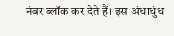नंबर ब्लॉक कर देते हैं। इस अंधाधुंध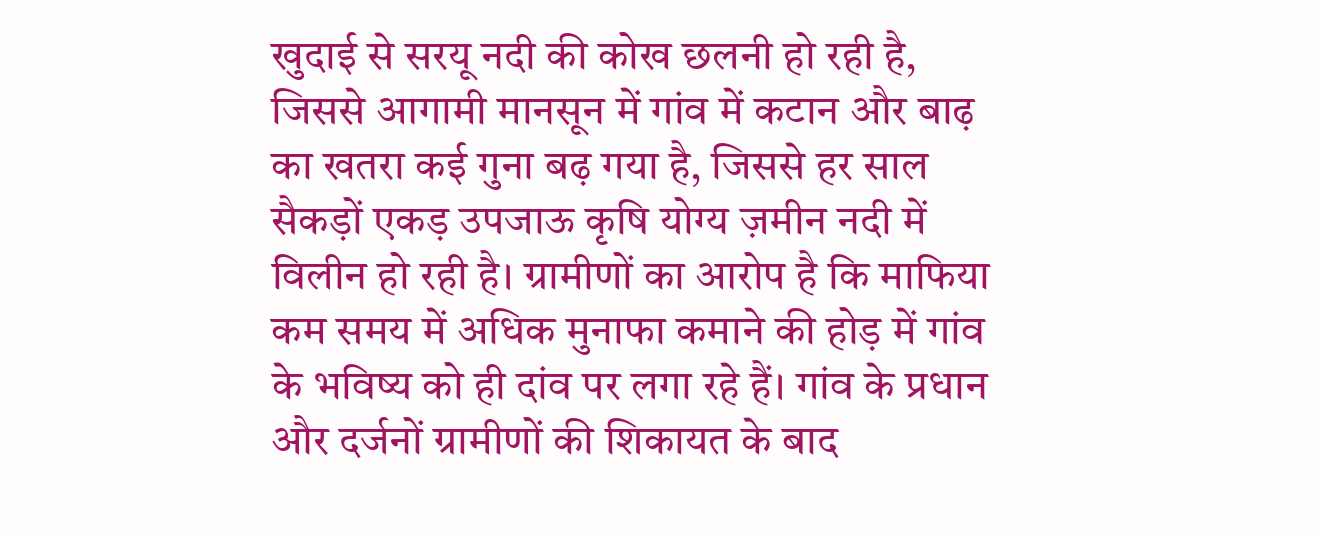खुदाई से सरयू नदी की कोख छलनी हो रही है, जिससे आगामी मानसून में गांव में कटान और बाढ़ का खतरा कई गुना बढ़ गया है, जिससे हर साल सैकड़ों एकड़ उपजाऊ कृषि योग्य ज़मीन नदी में विलीन हो रही है। ग्रामीणों का आरोप है कि माफिया कम समय में अधिक मुनाफा कमाने की होड़ में गांव के भविष्य को ही दांव पर लगा रहे हैं। गांव के प्रधान और दर्जनों ग्रामीणों की शिकायत के बाद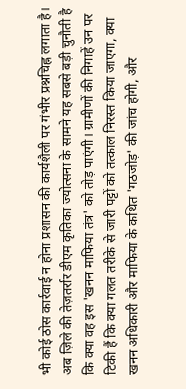भी कोई ठोस कार्रवाई न होना प्रशासन की कार्यशैली पर गंभीर प्रश्नचिह्न लगाता है। अब ज़िले की तेज़तर्रार डीएम कृतिका ज्योत्सना के सामने यह सबसे बड़ी चुनौती है कि क्या वह इस 'खनन माफिया तंत्र' को तोड़ पाएंगी। ग्रामीणों की निगाहें उन पर टिकी हैं कि क्या गलत तरीके से जारी पट्टों को तत्काल निरस्त किया जाएगा, क्या खनन अधिकारी और माफिया के कथित 'गठजोड़' की जांच होगी, और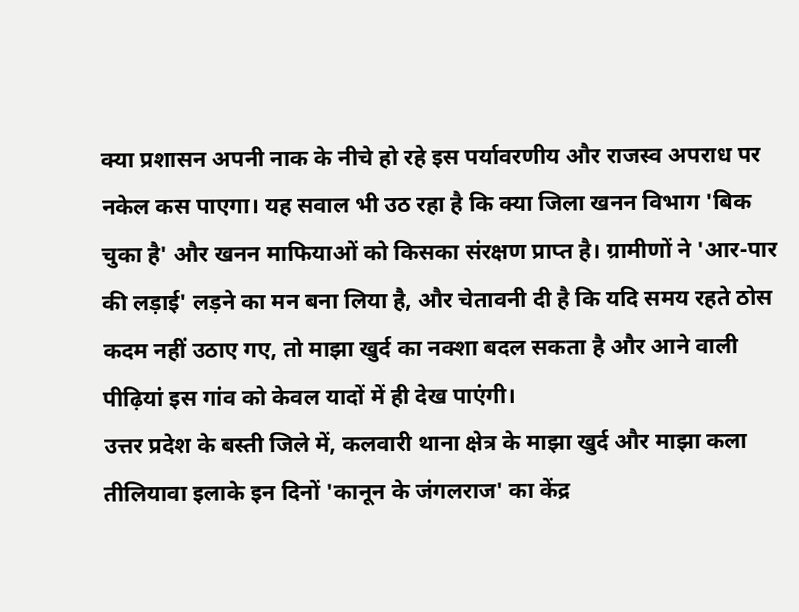क्या प्रशासन अपनी नाक के नीचे हो रहे इस पर्यावरणीय और राजस्व अपराध पर नकेल कस पाएगा। यह सवाल भी उठ रहा है कि क्या जिला खनन विभाग 'बिक चुका है' और खनन माफियाओं को किसका संरक्षण प्राप्त है। ग्रामीणों ने 'आर-पार की लड़ाई' लड़ने का मन बना लिया है, और चेतावनी दी है कि यदि समय रहते ठोस कदम नहीं उठाए गए, तो माझा खुर्द का नक्शा बदल सकता है और आने वाली पीढ़ियां इस गांव को केवल यादों में ही देख पाएंगी।
उत्तर प्रदेश के बस्ती जिले में, कलवारी थाना क्षेत्र के माझा खुर्द और माझा कला तीलियावा इलाके इन दिनों 'कानून के जंगलराज' का केंद्र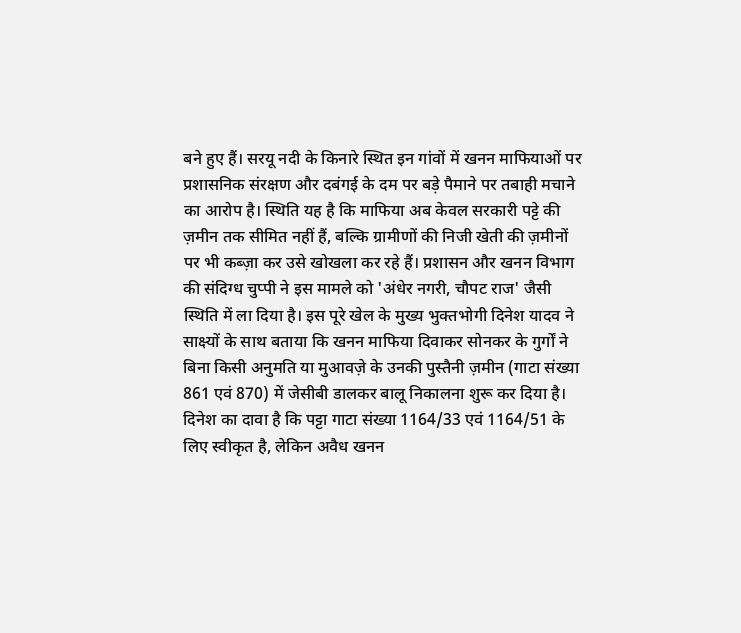बने हुए हैं। सरयू नदी के किनारे स्थित इन गांवों में खनन माफियाओं पर प्रशासनिक संरक्षण और दबंगई के दम पर बड़े पैमाने पर तबाही मचाने का आरोप है। स्थिति यह है कि माफिया अब केवल सरकारी पट्टे की ज़मीन तक सीमित नहीं हैं, बल्कि ग्रामीणों की निजी खेती की ज़मीनों पर भी कब्ज़ा कर उसे खोखला कर रहे हैं। प्रशासन और खनन विभाग की संदिग्ध चुप्पी ने इस मामले को 'अंधेर नगरी, चौपट राज' जैसी स्थिति में ला दिया है। इस पूरे खेल के मुख्य भुक्तभोगी दिनेश यादव ने साक्ष्यों के साथ बताया कि खनन माफिया दिवाकर सोनकर के गुर्गों ने बिना किसी अनुमति या मुआवज़े के उनकी पुस्तैनी ज़मीन (गाटा संख्या 861 एवं 870) में जेसीबी डालकर बालू निकालना शुरू कर दिया है। दिनेश का दावा है कि पट्टा गाटा संख्या 1164/33 एवं 1164/51 के लिए स्वीकृत है, लेकिन अवैध खनन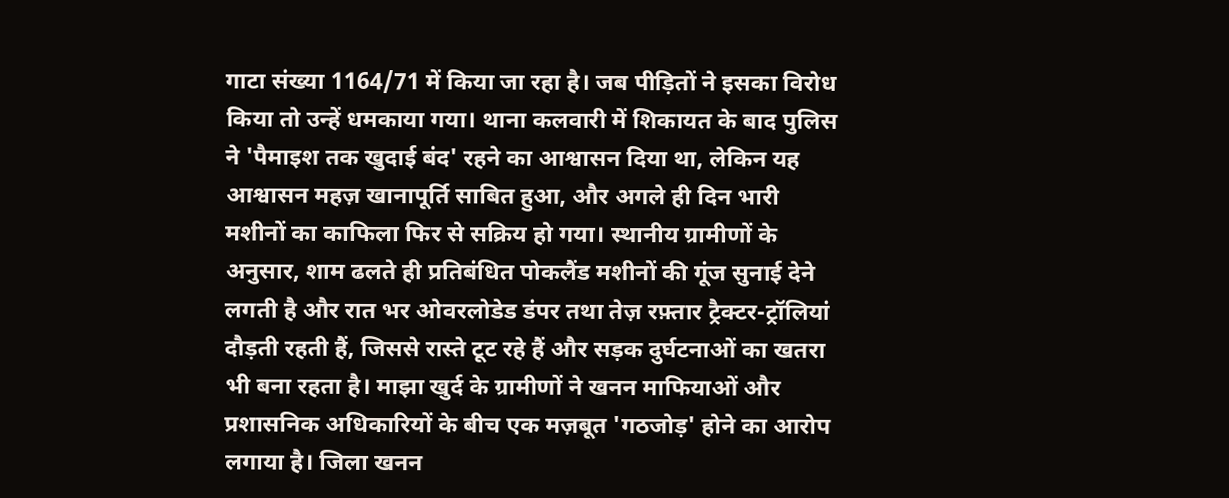गाटा संख्या 1164/71 में किया जा रहा है। जब पीड़ितों ने इसका विरोध किया तो उन्हें धमकाया गया। थाना कलवारी में शिकायत के बाद पुलिस ने 'पैमाइश तक खुदाई बंद' रहने का आश्वासन दिया था, लेकिन यह आश्वासन महज़ खानापूर्ति साबित हुआ, और अगले ही दिन भारी मशीनों का काफिला फिर से सक्रिय हो गया। स्थानीय ग्रामीणों के अनुसार, शाम ढलते ही प्रतिबंधित पोकलैंड मशीनों की गूंज सुनाई देने लगती है और रात भर ओवरलोडेड डंपर तथा तेज़ रफ़्तार ट्रैक्टर-ट्रॉलियां दौड़ती रहती हैं, जिससे रास्ते टूट रहे हैं और सड़क दुर्घटनाओं का खतरा भी बना रहता है। माझा खुर्द के ग्रामीणों ने खनन माफियाओं और प्रशासनिक अधिकारियों के बीच एक मज़बूत 'गठजोड़' होने का आरोप लगाया है। जिला खनन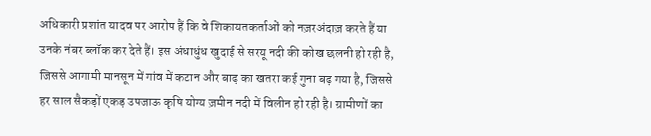अधिकारी प्रशांत यादव पर आरोप हैं कि वे शिकायतकर्ताओं को नज़रअंदाज़ करते हैं या उनके नंबर ब्लॉक कर देते हैं। इस अंधाधुंध खुदाई से सरयू नदी की कोख छलनी हो रही है, जिससे आगामी मानसून में गांव में कटान और बाढ़ का खतरा कई गुना बढ़ गया है, जिससे हर साल सैकड़ों एकड़ उपजाऊ कृषि योग्य ज़मीन नदी में विलीन हो रही है। ग्रामीणों का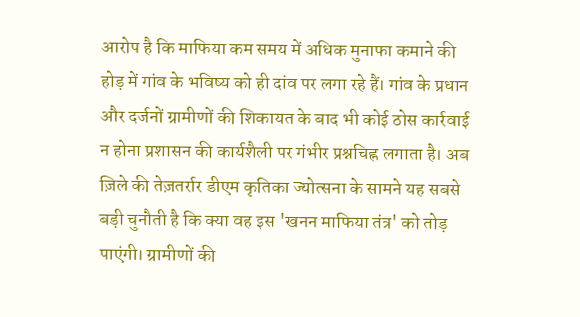आरोप है कि माफिया कम समय में अधिक मुनाफा कमाने की होड़ में गांव के भविष्य को ही दांव पर लगा रहे हैं। गांव के प्रधान और दर्जनों ग्रामीणों की शिकायत के बाद भी कोई ठोस कार्रवाई न होना प्रशासन की कार्यशैली पर गंभीर प्रश्नचिह्न लगाता है। अब ज़िले की तेज़तर्रार डीएम कृतिका ज्योत्सना के सामने यह सबसे बड़ी चुनौती है कि क्या वह इस 'खनन माफिया तंत्र' को तोड़ पाएंगी। ग्रामीणों की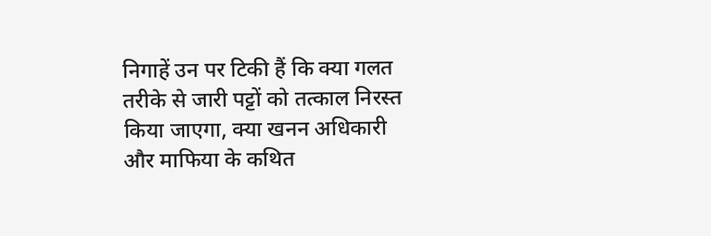निगाहें उन पर टिकी हैं कि क्या गलत तरीके से जारी पट्टों को तत्काल निरस्त किया जाएगा, क्या खनन अधिकारी और माफिया के कथित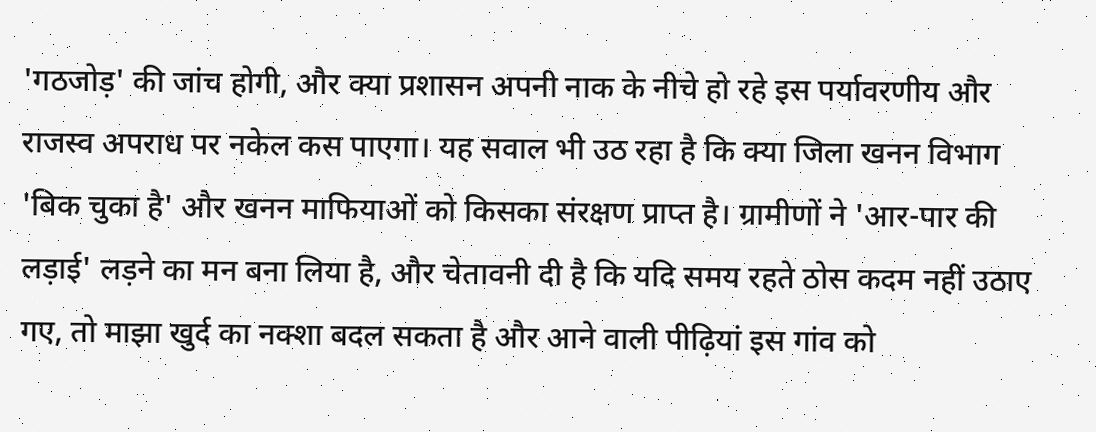'गठजोड़' की जांच होगी, और क्या प्रशासन अपनी नाक के नीचे हो रहे इस पर्यावरणीय और राजस्व अपराध पर नकेल कस पाएगा। यह सवाल भी उठ रहा है कि क्या जिला खनन विभाग 'बिक चुका है' और खनन माफियाओं को किसका संरक्षण प्राप्त है। ग्रामीणों ने 'आर-पार की लड़ाई' लड़ने का मन बना लिया है, और चेतावनी दी है कि यदि समय रहते ठोस कदम नहीं उठाए गए, तो माझा खुर्द का नक्शा बदल सकता है और आने वाली पीढ़ियां इस गांव को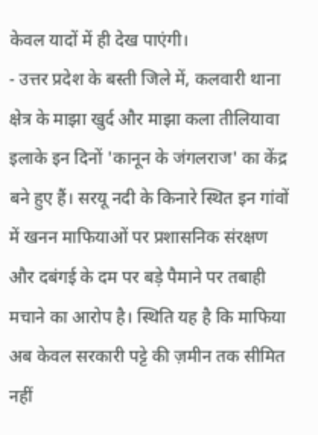केवल यादों में ही देख पाएंगी।
- उत्तर प्रदेश के बस्ती जिले में, कलवारी थाना क्षेत्र के माझा खुर्द और माझा कला तीलियावा इलाके इन दिनों 'कानून के जंगलराज' का केंद्र बने हुए हैं। सरयू नदी के किनारे स्थित इन गांवों में खनन माफियाओं पर प्रशासनिक संरक्षण और दबंगई के दम पर बड़े पैमाने पर तबाही मचाने का आरोप है। स्थिति यह है कि माफिया अब केवल सरकारी पट्टे की ज़मीन तक सीमित नहीं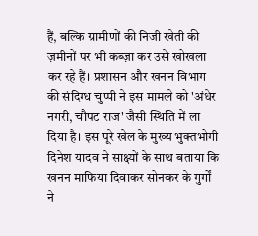हैं, बल्कि ग्रामीणों की निजी खेती की ज़मीनों पर भी कब्ज़ा कर उसे खोखला कर रहे हैं। प्रशासन और खनन विभाग की संदिग्ध चुप्पी ने इस मामले को 'अंधेर नगरी, चौपट राज' जैसी स्थिति में ला दिया है। इस पूरे खेल के मुख्य भुक्तभोगी दिनेश यादव ने साक्ष्यों के साथ बताया कि खनन माफिया दिवाकर सोनकर के गुर्गों ने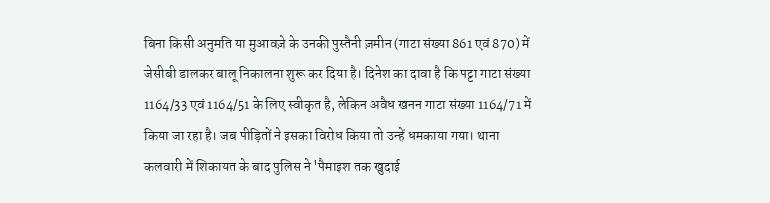बिना किसी अनुमति या मुआवज़े के उनकी पुस्तैनी ज़मीन (गाटा संख्या 861 एवं 870) में जेसीबी डालकर बालू निकालना शुरू कर दिया है। दिनेश का दावा है कि पट्टा गाटा संख्या 1164/33 एवं 1164/51 के लिए स्वीकृत है, लेकिन अवैध खनन गाटा संख्या 1164/71 में किया जा रहा है। जब पीड़ितों ने इसका विरोध किया तो उन्हें धमकाया गया। थाना कलवारी में शिकायत के बाद पुलिस ने 'पैमाइश तक खुदाई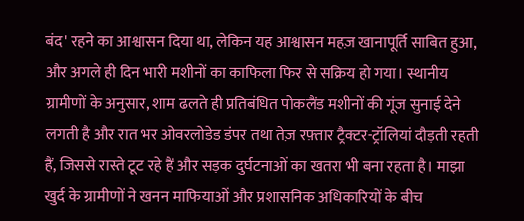बंद' रहने का आश्वासन दिया था, लेकिन यह आश्वासन महज़ खानापूर्ति साबित हुआ, और अगले ही दिन भारी मशीनों का काफिला फिर से सक्रिय हो गया। स्थानीय ग्रामीणों के अनुसार, शाम ढलते ही प्रतिबंधित पोकलैंड मशीनों की गूंज सुनाई देने लगती है और रात भर ओवरलोडेड डंपर तथा तेज़ रफ़्तार ट्रैक्टर-ट्रॉलियां दौड़ती रहती हैं, जिससे रास्ते टूट रहे हैं और सड़क दुर्घटनाओं का खतरा भी बना रहता है। माझा खुर्द के ग्रामीणों ने खनन माफियाओं और प्रशासनिक अधिकारियों के बीच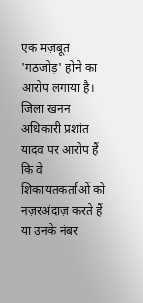एक मज़बूत 'गठजोड़' होने का आरोप लगाया है। जिला खनन अधिकारी प्रशांत यादव पर आरोप हैं कि वे शिकायतकर्ताओं को नज़रअंदाज़ करते हैं या उनके नंबर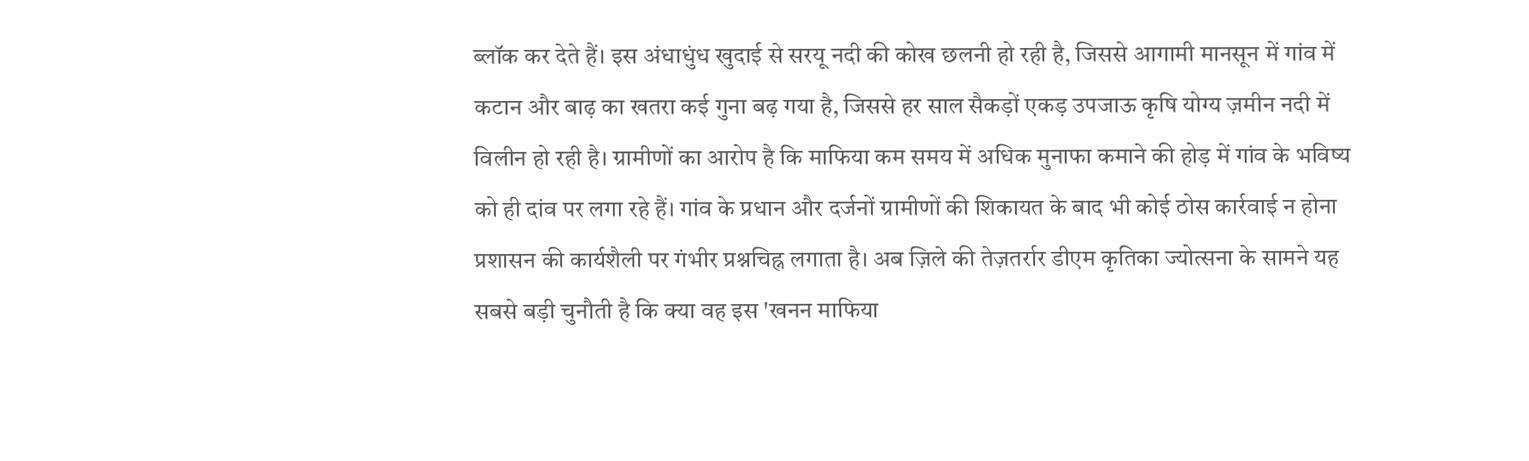ब्लॉक कर देते हैं। इस अंधाधुंध खुदाई से सरयू नदी की कोख छलनी हो रही है, जिससे आगामी मानसून में गांव में कटान और बाढ़ का खतरा कई गुना बढ़ गया है, जिससे हर साल सैकड़ों एकड़ उपजाऊ कृषि योग्य ज़मीन नदी में विलीन हो रही है। ग्रामीणों का आरोप है कि माफिया कम समय में अधिक मुनाफा कमाने की होड़ में गांव के भविष्य को ही दांव पर लगा रहे हैं। गांव के प्रधान और दर्जनों ग्रामीणों की शिकायत के बाद भी कोई ठोस कार्रवाई न होना प्रशासन की कार्यशैली पर गंभीर प्रश्नचिह्न लगाता है। अब ज़िले की तेज़तर्रार डीएम कृतिका ज्योत्सना के सामने यह सबसे बड़ी चुनौती है कि क्या वह इस 'खनन माफिया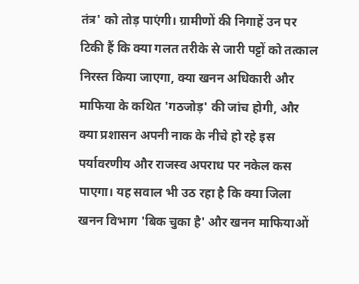तंत्र' को तोड़ पाएंगी। ग्रामीणों की निगाहें उन पर टिकी हैं कि क्या गलत तरीके से जारी पट्टों को तत्काल निरस्त किया जाएगा, क्या खनन अधिकारी और माफिया के कथित 'गठजोड़' की जांच होगी, और क्या प्रशासन अपनी नाक के नीचे हो रहे इस पर्यावरणीय और राजस्व अपराध पर नकेल कस पाएगा। यह सवाल भी उठ रहा है कि क्या जिला खनन विभाग 'बिक चुका है' और खनन माफियाओं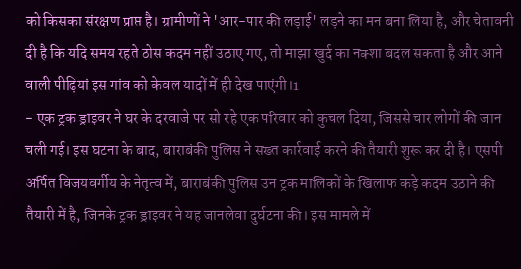को किसका संरक्षण प्राप्त है। ग्रामीणों ने 'आर-पार की लड़ाई' लड़ने का मन बना लिया है, और चेतावनी दी है कि यदि समय रहते ठोस कदम नहीं उठाए गए, तो माझा खुर्द का नक्शा बदल सकता है और आने वाली पीढ़ियां इस गांव को केवल यादों में ही देख पाएंगी।1
- एक ट्रक ड्राइवर ने घर के दरवाजे पर सो रहे एक परिवार को कुचल दिया, जिससे चार लोगों की जान चली गई। इस घटना के बाद, बाराबंकी पुलिस ने सख्त कार्रवाई करने की तैयारी शुरू कर दी है। एसपी अर्पित विजयवर्गीय के नेतृत्व में, बाराबंकी पुलिस उन ट्रक मालिकों के खिलाफ कड़े कदम उठाने की तैयारी में है, जिनके ट्रक ड्राइवर ने यह जानलेवा दुर्घटना की। इस मामले में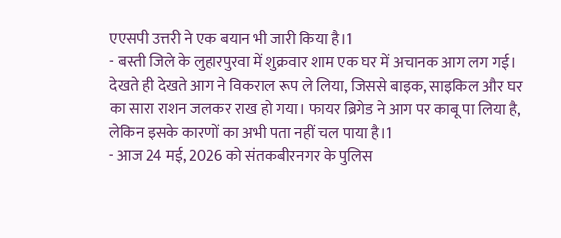एएसपी उत्तरी ने एक बयान भी जारी किया है।1
- बस्ती जिले के लुहारपुरवा में शुक्रवार शाम एक घर में अचानक आग लग गई। देखते ही देखते आग ने विकराल रूप ले लिया, जिससे बाइक, साइकिल और घर का सारा राशन जलकर राख हो गया। फायर ब्रिगेड ने आग पर काबू पा लिया है, लेकिन इसके कारणों का अभी पता नहीं चल पाया है।1
- आज 24 मई, 2026 को संतकबीरनगर के पुलिस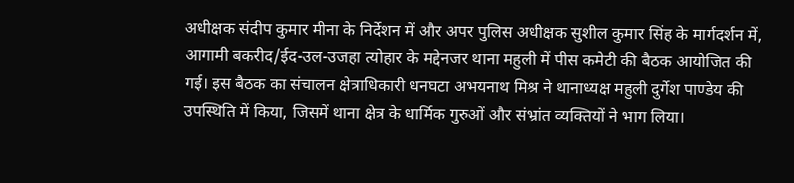अधीक्षक संदीप कुमार मीना के निर्देशन में और अपर पुलिस अधीक्षक सुशील कुमार सिंह के मार्गदर्शन में, आगामी बकरीद/ईद-उल-उजहा त्योहार के मद्देनजर थाना महुली में पीस कमेटी की बैठक आयोजित की गई। इस बैठक का संचालन क्षेत्राधिकारी धनघटा अभयनाथ मिश्र ने थानाध्यक्ष महुली दुर्गेश पाण्डेय की उपस्थिति में किया, जिसमें थाना क्षेत्र के धार्मिक गुरुओं और संभ्रांत व्यक्तियों ने भाग लिया।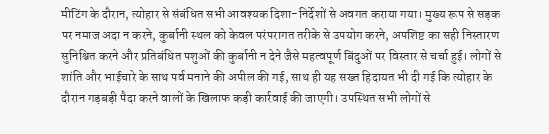मीटिंग के दौरान, त्योहार से संबंधित सभी आवश्यक दिशा-निर्देशों से अवगत कराया गया। मुख्य रूप से सड़क पर नमाज अदा न करने, कुर्बानी स्थल को केवल परंपरागत तरीके से उपयोग करने, अपशिष्ट का सही निस्तारण सुनिश्चित करने और प्रतिबंधित पशुओं की कुर्बानी न देने जैसे महत्वपूर्ण बिंदुओं पर विस्तार से चर्चा हुई। लोगों से शांति और भाईचारे के साथ पर्व मनाने की अपील की गई, साथ ही यह सख्त हिदायत भी दी गई कि त्योहार के दौरान गड़बड़ी पैदा करने वालों के खिलाफ कड़ी कार्रवाई की जाएगी। उपस्थित सभी लोगों से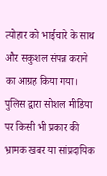त्योहार को भाईचारे के साथ और सकुशल संपन्न कराने का आग्रह किया गया। पुलिस द्वारा सोशल मीडिया पर किसी भी प्रकार की भ्रामक खबर या सांप्रदायिक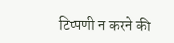टिप्पणी न करने की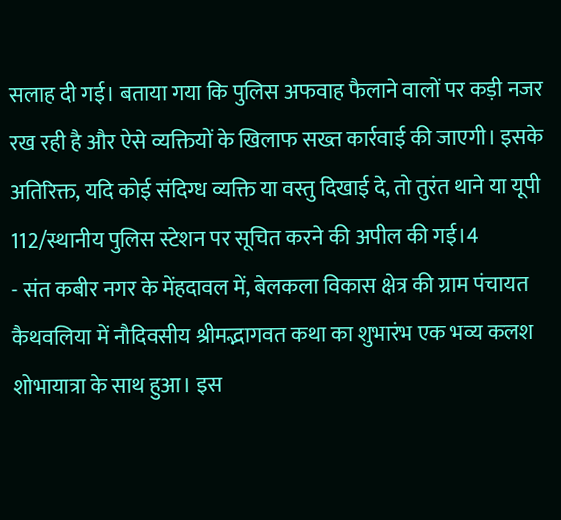सलाह दी गई। बताया गया कि पुलिस अफवाह फैलाने वालों पर कड़ी नजर रख रही है और ऐसे व्यक्तियों के खिलाफ सख्त कार्रवाई की जाएगी। इसके अतिरिक्त, यदि कोई संदिग्ध व्यक्ति या वस्तु दिखाई दे, तो तुरंत थाने या यूपी 112/स्थानीय पुलिस स्टेशन पर सूचित करने की अपील की गई।4
- संत कबीर नगर के मेंहदावल में, बेलकला विकास क्षेत्र की ग्राम पंचायत कैथवलिया में नौदिवसीय श्रीमद्भागवत कथा का शुभारंभ एक भव्य कलश शोभायात्रा के साथ हुआ। इस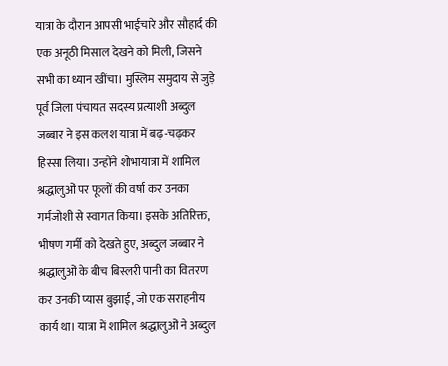यात्रा के दौरान आपसी भाईचारे और सौहार्द की एक अनूठी मिसाल देखने को मिली, जिसने सभी का ध्यान खींचा। मुस्लिम समुदाय से जुड़े पूर्व जिला पंचायत सदस्य प्रत्याशी अब्दुल जब्बार ने इस कलश यात्रा में बढ़-चढ़कर हिस्सा लिया। उन्होंने शोभायात्रा में शामिल श्रद्धालुओं पर फूलों की वर्षा कर उनका गर्मजोशी से स्वागत किया। इसके अतिरिक्त, भीषण गर्मी को देखते हुए, अब्दुल जब्बार ने श्रद्धालुओं के बीच बिस्लरी पानी का वितरण कर उनकी प्यास बुझाई, जो एक सराहनीय कार्य था। यात्रा में शामिल श्रद्धालुओं ने अब्दुल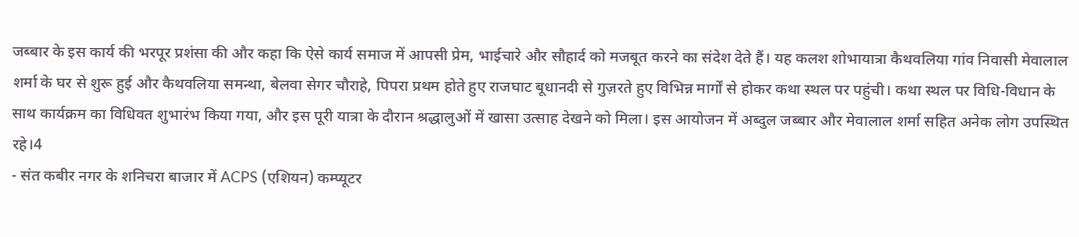जब्बार के इस कार्य की भरपूर प्रशंसा की और कहा कि ऐसे कार्य समाज में आपसी प्रेम, भाईचारे और सौहार्द को मजबूत करने का संदेश देते हैं। यह कलश शोभायात्रा कैथवलिया गांव निवासी मेवालाल शर्मा के घर से शुरू हुई और कैथवलिया समन्था, बेलवा सेगर चौराहे, पिपरा प्रथम होते हुए राजघाट बूधानदी से गुज़रते हुए विभिन्न मार्गों से होकर कथा स्थल पर पहुंची। कथा स्थल पर विधि-विधान के साथ कार्यक्रम का विधिवत शुभारंभ किया गया, और इस पूरी यात्रा के दौरान श्रद्धालुओं में खासा उत्साह देखने को मिला। इस आयोजन में अब्दुल जब्बार और मेवालाल शर्मा सहित अनेक लोग उपस्थित रहे।4
- संत कबीर नगर के शनिचरा बाजार में ACPS (एशियन) कम्प्यूटर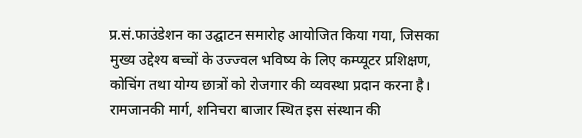प्र.सं.फाउंडेशन का उद्घाटन समारोह आयोजित किया गया, जिसका मुख्य उद्देश्य बच्चों के उज्ज्वल भविष्य के लिए कम्प्यूटर प्रशिक्षण, कोचिंग तथा योग्य छात्रों को रोजगार की व्यवस्था प्रदान करना है। रामजानकी मार्ग, शनिचरा बाजार स्थित इस संस्थान की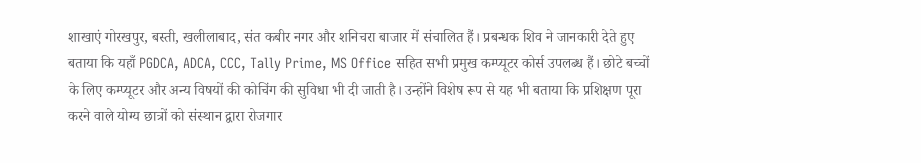शाखाएं गोरखपुर, बस्ती, खलीलाबाद, संत कबीर नगर और शनिचरा बाजार में संचालित हैं। प्रबन्धक शिव ने जानकारी देते हुए बताया कि यहाँ PGDCA, ADCA, CCC, Tally Prime, MS Office सहित सभी प्रमुख कम्प्यूटर कोर्स उपलब्ध हैं। छोटे बच्चों के लिए कम्प्यूटर और अन्य विषयों की कोचिंग की सुविधा भी दी जाती है। उन्होंने विशेष रूप से यह भी बताया कि प्रशिक्षण पूरा करने वाले योग्य छात्रों को संस्थान द्वारा रोजगार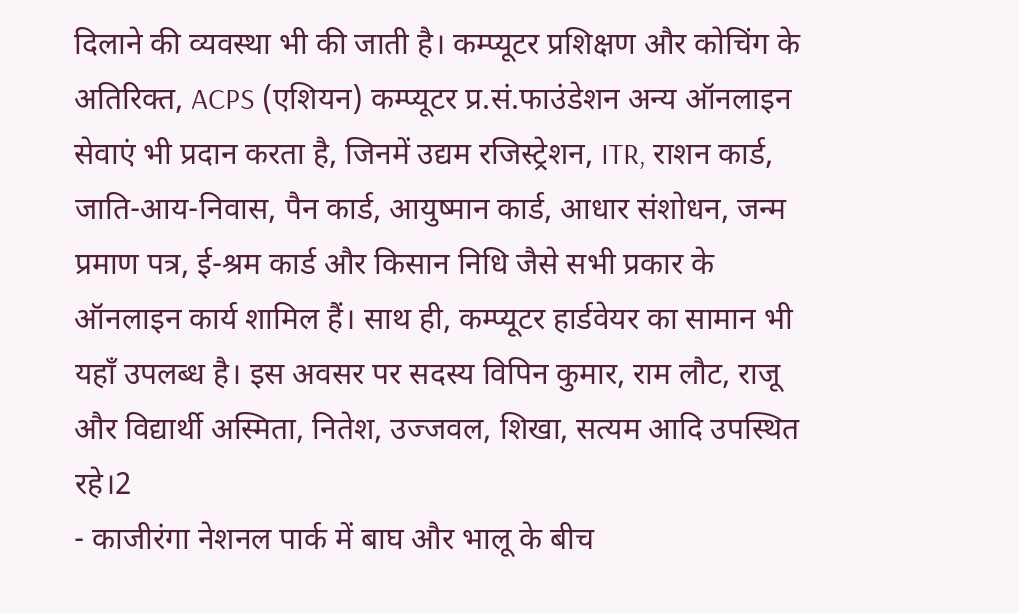दिलाने की व्यवस्था भी की जाती है। कम्प्यूटर प्रशिक्षण और कोचिंग के अतिरिक्त, ACPS (एशियन) कम्प्यूटर प्र.सं.फाउंडेशन अन्य ऑनलाइन सेवाएं भी प्रदान करता है, जिनमें उद्यम रजिस्ट्रेशन, ITR, राशन कार्ड, जाति-आय-निवास, पैन कार्ड, आयुष्मान कार्ड, आधार संशोधन, जन्म प्रमाण पत्र, ई-श्रम कार्ड और किसान निधि जैसे सभी प्रकार के ऑनलाइन कार्य शामिल हैं। साथ ही, कम्प्यूटर हार्डवेयर का सामान भी यहाँ उपलब्ध है। इस अवसर पर सदस्य विपिन कुमार, राम लौट, राजू और विद्यार्थी अस्मिता, नितेश, उज्जवल, शिखा, सत्यम आदि उपस्थित रहे।2
- काजीरंगा नेशनल पार्क में बाघ और भालू के बीच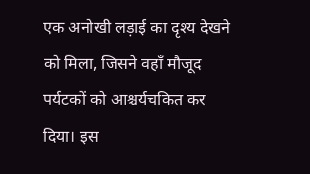एक अनोखी लड़ाई का दृश्य देखने को मिला, जिसने वहाँ मौजूद पर्यटकों को आश्चर्यचकित कर दिया। इस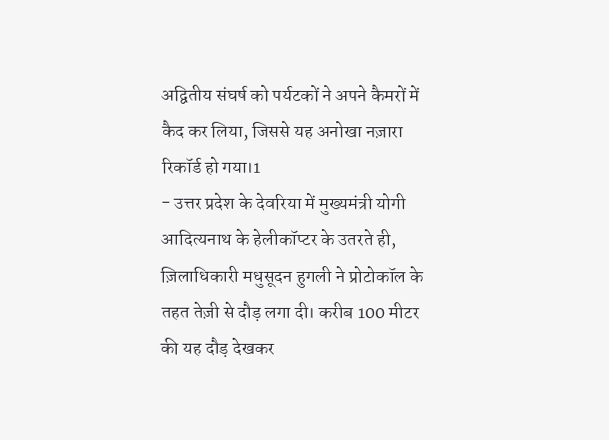अद्वितीय संघर्ष को पर्यटकों ने अपने कैमरों में कैद कर लिया, जिससे यह अनोखा नज़ारा रिकॉर्ड हो गया।1
- उत्तर प्रदेश के देवरिया में मुख्यमंत्री योगी आदित्यनाथ के हेलीकॉप्टर के उतरते ही, ज़िलाधिकारी मधुसूदन हुगली ने प्रोटोकॉल के तहत तेज़ी से दौड़ लगा दी। करीब 100 मीटर की यह दौड़ देखकर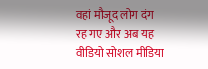वहां मौजूद लोग दंग रह गए और अब यह वीडियो सोशल मीडिया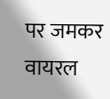पर जमकर वायरल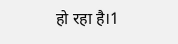हो रहा है।1